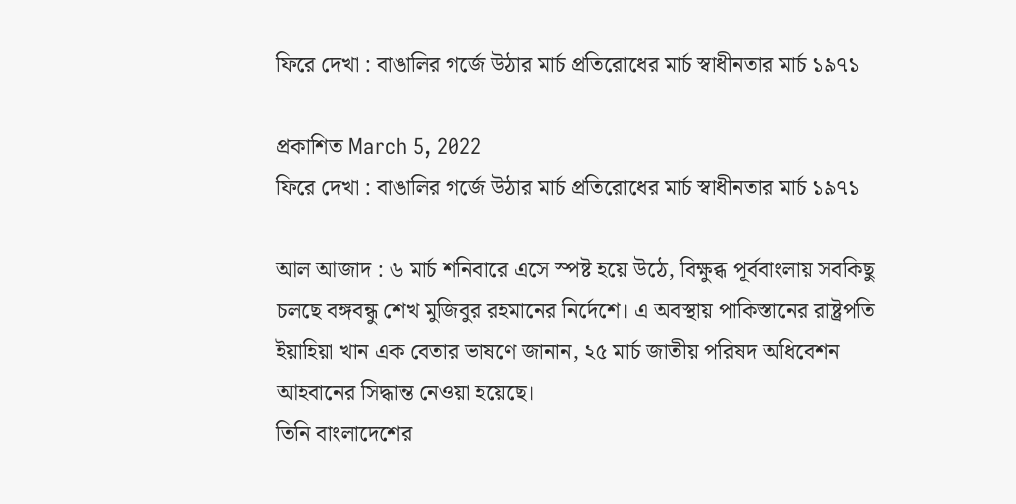ফিরে দেখা : বাঙালির গর্জে উঠার মার্চ প্রতিরোধের মার্চ স্বাধীনতার মার্চ ১৯৭১

প্রকাশিত March 5, 2022
ফিরে দেখা : বাঙালির গর্জে উঠার মার্চ প্রতিরোধের মার্চ স্বাধীনতার মার্চ ১৯৭১

আল আজাদ : ৬ মার্চ শনিবারে এসে স্পষ্ট হয়ে উঠে, বিক্ষুব্ধ পূর্ববাংলায় সবকিছু চলছে বঙ্গবন্ধু শেখ মুজিবুর রহমানের নির্দেশে। এ অবস্থায় পাকিস্তানের রাষ্ট্রপতি ইয়াহিয়া খান এক বেতার ভাষণে জানান, ২৫ মার্চ জাতীয় পরিষদ অধিবেশন আহবানের সিদ্ধান্ত নেওয়া হয়েছে।
তিনি বাংলাদেশের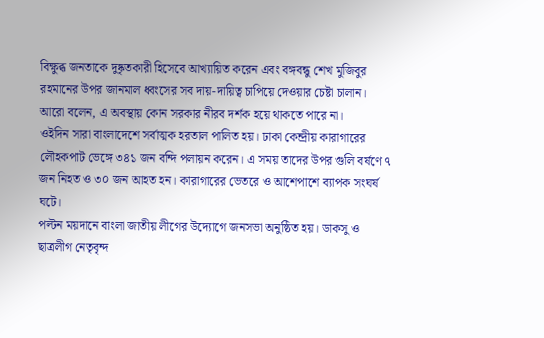বিক্ষুব্ধ জনতাকে দুষ্কৃতকারী হিসেবে আখ্যায়িত করেন এবং বঙ্গবন্ধু শেখ মুজিবুর রহমানের উপর জানমাল ধ্বংসের সব দায়-দায়িত্ব চাপিয়ে দেওয়ার চেষ্টা চালান।
আরো বলেন, এ অবস্থায় কোন সরকার নীরব দর্শক হয়ে থাকতে পারে না।
ওইদিন সারা বাংলাদেশে সর্বাত্মক হরতাল পালিত হয়। ঢাকা কেন্দ্রীয় কারাগারের লৌহকপাট ভেঙ্গে ৩৪১ জন বন্দি পলায়ন করেন। এ সময় তাদের উপর গুলি বর্ষণে ৭ জন নিহত ও ৩০ জন আহত হন। কারাগারের ভেতরে ও আশেপাশে ব্যাপক সংঘর্ষ ঘটে।
পল্টন ময়দানে বাংলা জাতীয় লীগের উদ্যোগে জনসভা অনুষ্ঠিত হয়। ডাকসু ও ছাত্রলীগ নেতৃবৃন্দ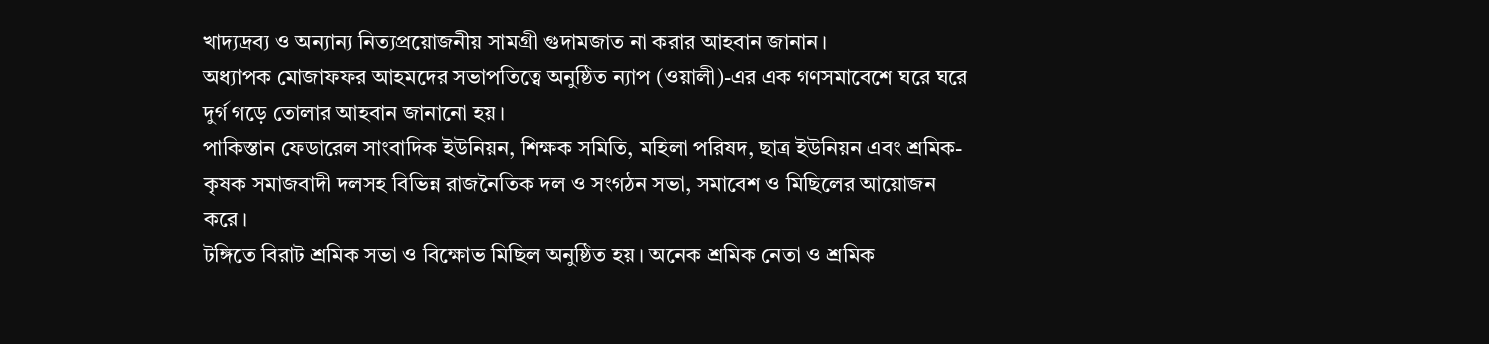খাদ্যদ্রব্য ও অন্যান্য নিত্যপ্রয়োজনীয় সামগ্রী গুদামজাত না করার আহবান জানান।
অধ্যাপক মোজাফফর আহমদের সভাপতিত্বে অনুষ্ঠিত ন্যাপ (ওয়ালী)-এর এক গণসমাবেশে ঘরে ঘরে দুর্গ গড়ে তোলার আহবান জানানো হয়।
পাকিস্তান ফেডারেল সাংবাদিক ইউনিয়ন, শিক্ষক সমিতি, মহিলা পরিষদ, ছাত্র ইউনিয়ন এবং শ্রমিক-কৃষক সমাজবাদী দলসহ বিভিন্ন রাজনৈতিক দল ও সংগঠন সভা, সমাবেশ ও মিছিলের আয়োজন করে।
টঙ্গিতে বিরাট শ্রমিক সভা ও বিক্ষোভ মিছিল অনুষ্ঠিত হয়। অনেক শ্রমিক নেতা ও শ্রমিক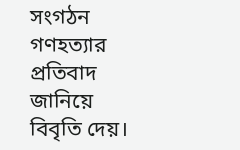সংগঠন গণহত্যার প্রতিবাদ জানিয়ে বিবৃতি দেয়।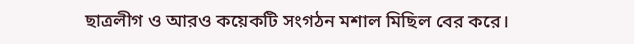ছাত্রলীগ ও আরও কয়েকটি সংগঠন মশাল মিছিল বের করে।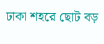ঢাকা শহরে ছোট বড়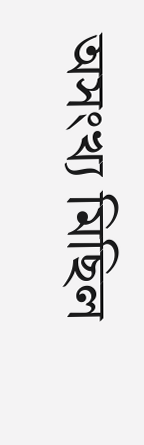অসংখ্য মিছিল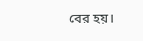বের হয়।